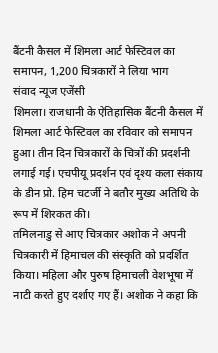बैंटनी कैसल में शिमला आर्ट फेस्टिवल का समापन, 1,200 चित्रकारों ने लिया भाग
संवाद न्यूज एजेंसी
शिमला। राजधानी के ऐतिहासिक बैंटनी कैसल में शिमला आर्ट फेस्टिवल का रविवार को समापन हुआ। तीन दिन चित्रकारों के चित्रों की प्रदर्शनी लगाई गई। एचपीयू प्रदर्शन एवं दृश्य कला संकाय के डीन प्रो. हिम चटर्जी ने बतौर मुख्य अतिथि के रूप में शिरकत की।
तमिलनाडु से आए चित्रकार अशोक ने अपनी चित्रकारी में हिमाचल की संस्कृति को प्रदर्शित किया। महिला और पुरुष हिमाचली वेशभूषा में नाटी करते हुए दर्शाए गए हैं। अशोक ने कहा कि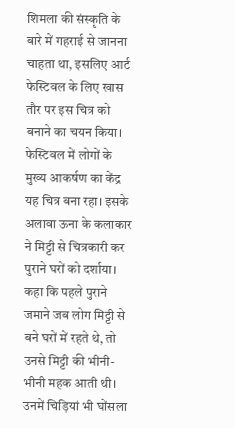शिमला की संस्कृति के बारे में गहराई से जानना चाहता था, इसलिए आर्ट फेस्टिवल के लिए खास तौर पर इस चित्र को बनाने का चयन किया। फेस्टिवल में लोगों के मुख्य आकर्षण का केंद्र यह चित्र बना रहा। इसके अलावा ऊना के कलाकार ने मिट्टी से चित्रकारी कर पुराने घरों को दर्शाया। कहा कि पहले पुराने जमाने जब लोग मिट्टी से बने घरों में रहते थे, तो उनसे मिट्टी की भीनी-भीनी महक आती थी। उनमें चिड़ियां भी घोंसला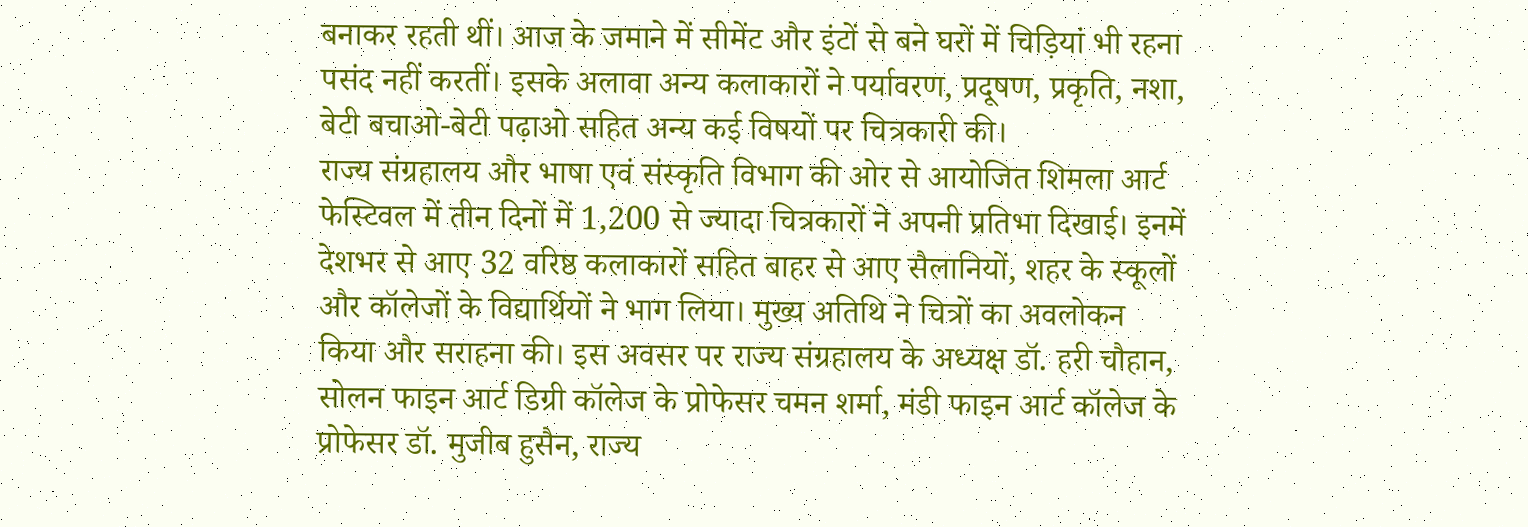बनाकर रहती थीं। आज के जमाने में सीमेंट और इंटों से बने घरों में चिड़ियां भी रहना पसंद नहीं करतीं। इसके अलावा अन्य कलाकारों ने पर्यावरण, प्रदूषण, प्रकृति, नशा, बेटी बचाओ-बेटी पढ़ाओ सहित अन्य कई विषयों पर चित्रकारी की।
राज्य संग्रहालय और भाषा एवं संस्कृति विभाग की ओर से आयोजित शिमला आर्ट फेस्टिवल में तीन दिनों में 1,200 से ज्यादा चित्रकारों ने अपनी प्रतिभा दिखाई। इनमें देशभर से आए 32 वरिष्ठ कलाकारों सहित बाहर से आए सैलानियों, शहर के स्कूलों और कॉलेजों के विद्यार्थियों ने भाग लिया। मुख्य अतिथि ने चित्रों का अवलोकन किया और सराहना की। इस अवसर पर राज्य संग्रहालय के अध्यक्ष डॉ. हरी चौहान, सोलन फाइन आर्ट डिग्री कॉलेज के प्रोफेसर चमन शर्मा, मंडी फाइन आर्ट कॉलेज के प्रोफेसर डॉ. मुजीब हुसैन, राज्य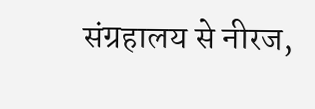संग्रहालय से नीरज,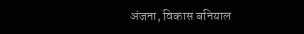अंजना, विकास बनियाल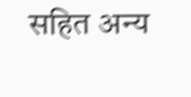सहित अन्य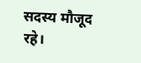सदस्य मौजूद रहे।